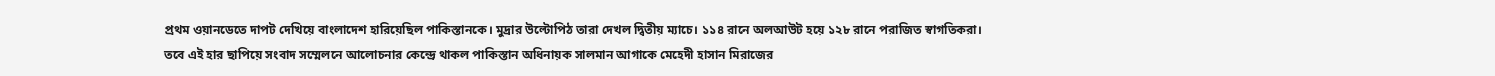প্রথম ওয়ানডেতে দাপট দেখিয়ে বাংলাদেশ হারিয়েছিল পাকিস্তানকে। মুদ্রার উল্টোপিঠ তারা দেখল দ্বিতীয় ম্যাচে। ১১৪ রানে অলআউট হয়ে ১২৮ রানে পরাজিত স্বাগতিকরা।
তবে এই হার ছাপিয়ে সংবাদ সম্মেলনে আলোচনার কেন্দ্রে থাকল পাকিস্তান অধিনায়ক সালমান আগাকে মেহেদী হাসান মিরাজের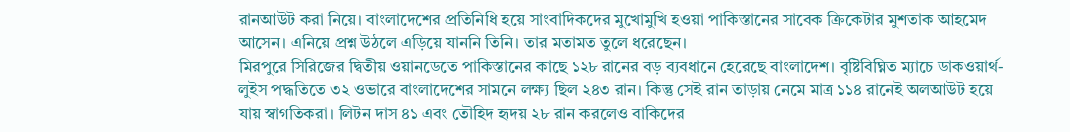রানআউট করা নিয়ে। বাংলাদেশের প্রতিনিধি হয়ে সাংবাদিকদের মুখোমুখি হওয়া পাকিস্তানের সাবেক ক্রিকেটার মুশতাক আহমেদ আসেন। এনিয়ে প্রশ্ন উঠলে এড়িয়ে যাননি তিনি। তার মতামত তুলে ধরেছেন।
মিরপুরে সিরিজের দ্বিতীয় ওয়ানডেতে পাকিস্তানের কাছে ১২৮ রানের বড় ব্যবধানে হেরেছে বাংলাদেশ। বৃষ্টিবিঘ্নিত ম্যাচে ডাকওয়ার্থ-লুইস পদ্ধতিতে ৩২ ওভারে বাংলাদেশের সামনে লক্ষ্য ছিল ২৪৩ রান। কিন্তু সেই রান তাড়ায় নেমে মাত্র ১১৪ রানেই অলআউট হয়ে যায় স্বাগতিকরা। লিটন দাস ৪১ এবং তৌহিদ হৃদয় ২৮ রান করলেও বাকিদের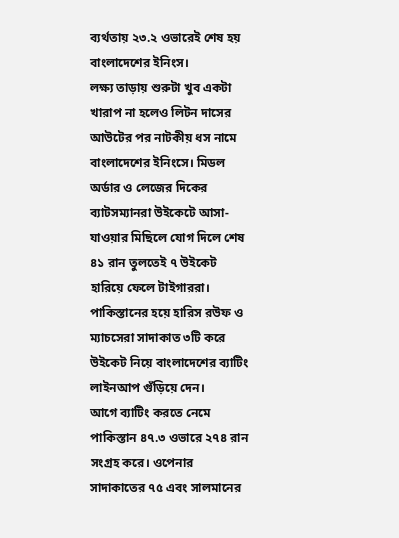ব্যর্থতায় ২৩.২ ওভারেই শেষ হয় বাংলাদেশের ইনিংস।
লক্ষ্য তাড়ায় শুরুটা খুব একটা খারাপ না হলেও লিটন দাসের আউটের পর নাটকীয় ধস নামে বাংলাদেশের ইনিংসে। মিডল অর্ডার ও লেজের দিকের ব্যাটসম্যানরা উইকেটে আসা-যাওয়ার মিছিলে যোগ দিলে শেষ ৪১ রান তুলতেই ৭ উইকেট হারিয়ে ফেলে টাইগাররা। পাকিস্তানের হয়ে হারিস রউফ ও ম্যাচসেরা সাদাকাত ৩টি করে উইকেট নিয়ে বাংলাদেশের ব্যাটিং লাইনআপ গুঁড়িয়ে দেন।
আগে ব্যাটিং করতে নেমে পাকিস্তান ৪৭.৩ ওভারে ২৭৪ রান সংগ্রহ করে। ওপেনার সাদাকাতের ৭৫ এবং সালমানের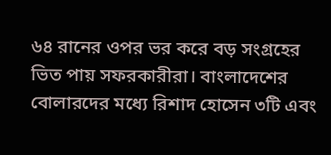৬৪ রানের ওপর ভর করে বড় সংগ্রহের ভিত পায় সফরকারীরা। বাংলাদেশের বোলারদের মধ্যে রিশাদ হোসেন ৩টি এবং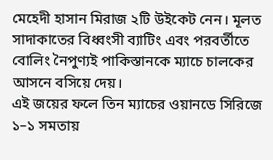মেহেদী হাসান মিরাজ ২টি উইকেট নেন। মূলত সাদাকাতের বিধ্বংসী ব্যাটিং এবং পরবর্তীতে বোলিং নৈপুণ্যই পাকিস্তানকে ম্যাচে চালকের আসনে বসিয়ে দেয়।
এই জয়ের ফলে তিন ম্যাচের ওয়ানডে সিরিজে ১–১ সমতায়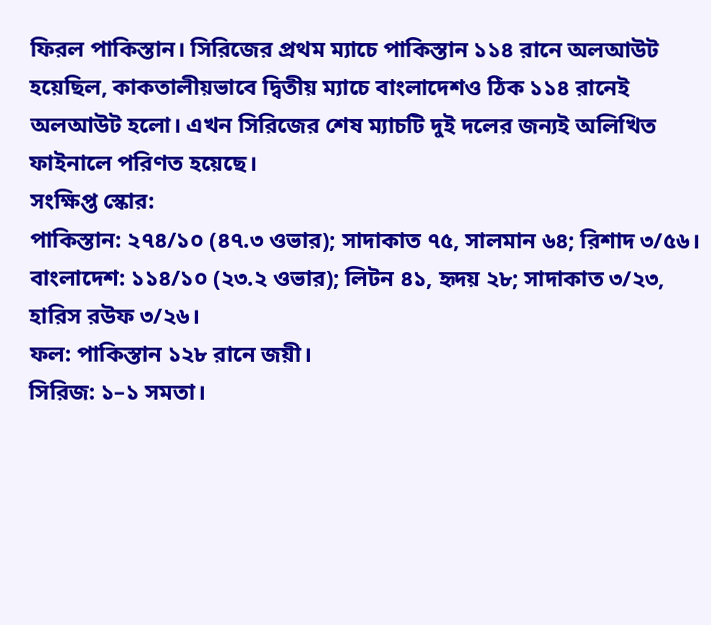ফিরল পাকিস্তান। সিরিজের প্রথম ম্যাচে পাকিস্তান ১১৪ রানে অলআউট হয়েছিল, কাকতালীয়ভাবে দ্বিতীয় ম্যাচে বাংলাদেশও ঠিক ১১৪ রানেই অলআউট হলো। এখন সিরিজের শেষ ম্যাচটি দুই দলের জন্যই অলিখিত ফাইনালে পরিণত হয়েছে।
সংক্ষিপ্ত স্কোর:
পাকিস্তান: ২৭৪/১০ (৪৭.৩ ওভার); সাদাকাত ৭৫, সালমান ৬৪; রিশাদ ৩/৫৬।
বাংলাদেশ: ১১৪/১০ (২৩.২ ওভার); লিটন ৪১, হৃদয় ২৮; সাদাকাত ৩/২৩, হারিস রউফ ৩/২৬।
ফল: পাকিস্তান ১২৮ রানে জয়ী।
সিরিজ: ১–১ সমতা।